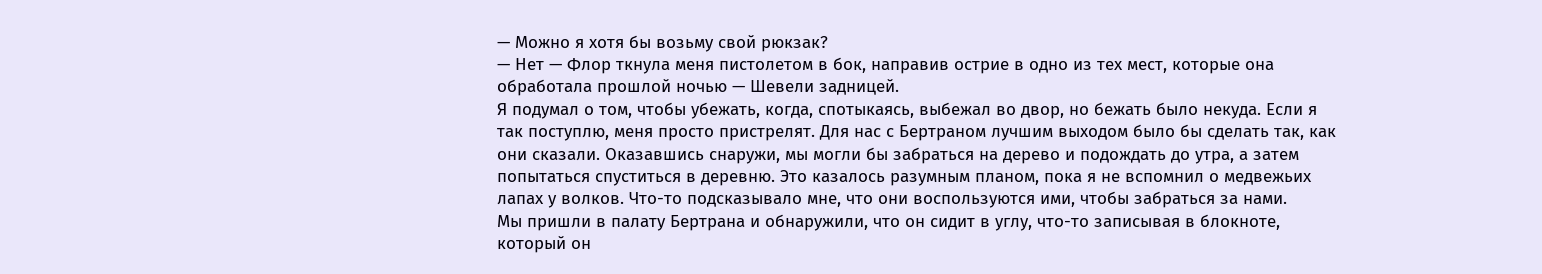— Можно я хотя бы возьму свой рюкзак?
— Нет — Флор ткнула меня пистолетом в бок, направив острие в одно из тех мест, которые она обработала прошлой ночью — Шевели задницей.
Я подумал о том, чтобы убежать, когда, спотыкаясь, выбежал во двор, но бежать было некуда. Если я так поступлю, меня просто пристрелят. Для нас с Бертраном лучшим выходом было бы сделать так, как они сказали. Оказавшись снаружи, мы могли бы забраться на дерево и подождать до утра, а затем попытаться спуститься в деревню. Это казалось разумным планом, пока я не вспомнил о медвежьих лапах у волков. Что-то подсказывало мне, что они воспользуются ими, чтобы забраться за нами.
Мы пришли в палату Бертрана и обнаружили, что он сидит в углу, что-то записывая в блокноте, который он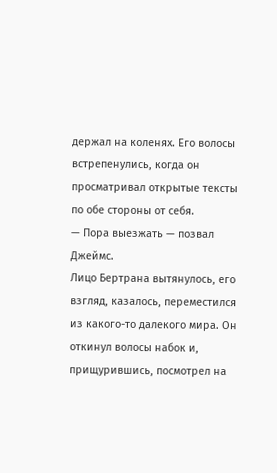держал на коленях. Его волосы встрепенулись, когда он просматривал открытые тексты по обе стороны от себя.
— Пора выезжать — позвал Джеймс.
Лицо Бертрана вытянулось, его взгляд, казалось, переместился из какого-то далекого мира. Он откинул волосы набок и, прищурившись, посмотрел на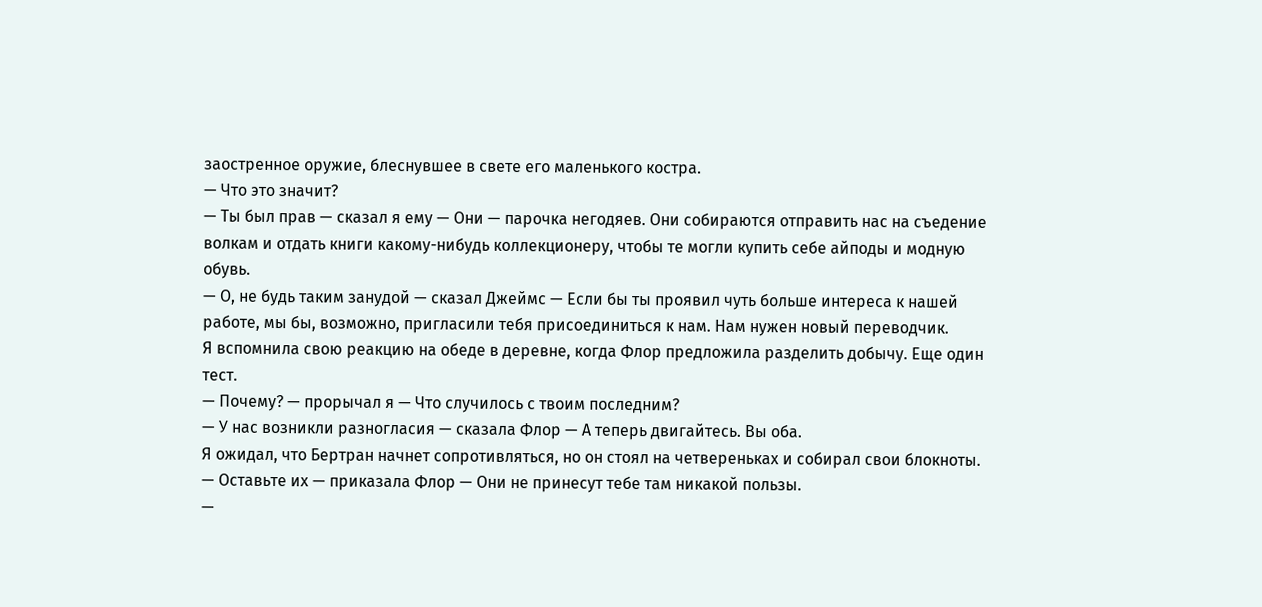заостренное оружие, блеснувшее в свете его маленького костра.
— Что это значит?
— Ты был прав — сказал я ему — Они — парочка негодяев. Они собираются отправить нас на съедение волкам и отдать книги какому-нибудь коллекционеру, чтобы те могли купить себе айподы и модную обувь.
— О, не будь таким занудой — сказал Джеймс — Если бы ты проявил чуть больше интереса к нашей работе, мы бы, возможно, пригласили тебя присоединиться к нам. Нам нужен новый переводчик.
Я вспомнила свою реакцию на обеде в деревне, когда Флор предложила разделить добычу. Еще один тест.
— Почему? — прорычал я — Что случилось с твоим последним?
— У нас возникли разногласия — сказала Флор — А теперь двигайтесь. Вы оба.
Я ожидал, что Бертран начнет сопротивляться, но он стоял на четвереньках и собирал свои блокноты.
— Оставьте их — приказала Флор — Они не принесут тебе там никакой пользы.
—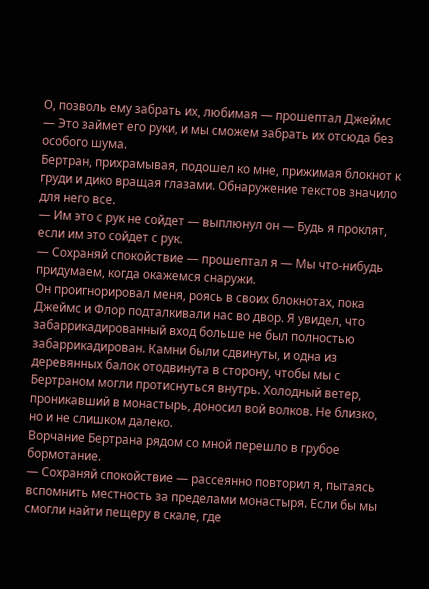О, позволь ему забрать их, любимая — прошептал Джеймс — Это займет его руки, и мы сможем забрать их отсюда без особого шума.
Бертран, прихрамывая, подошел ко мне, прижимая блокнот к груди и дико вращая глазами. Обнаружение текстов значило для него все.
— Им это с рук не сойдет — выплюнул он — Будь я проклят, если им это сойдет с рук.
— Сохраняй спокойствие — прошептал я — Мы что-нибудь придумаем, когда окажемся снаружи.
Он проигнорировал меня, роясь в своих блокнотах, пока Джеймс и Флор подталкивали нас во двор. Я увидел, что забаррикадированный вход больше не был полностью забаррикадирован. Камни были сдвинуты, и одна из деревянных балок отодвинута в сторону, чтобы мы с Бертраном могли протиснуться внутрь. Холодный ветер, проникавший в монастырь, доносил вой волков. Не близко, но и не слишком далеко.
Ворчание Бертрана рядом со мной перешло в грубое бормотание.
— Сохраняй спокойствие — рассеянно повторил я, пытаясь вспомнить местность за пределами монастыря. Если бы мы смогли найти пещеру в скале, где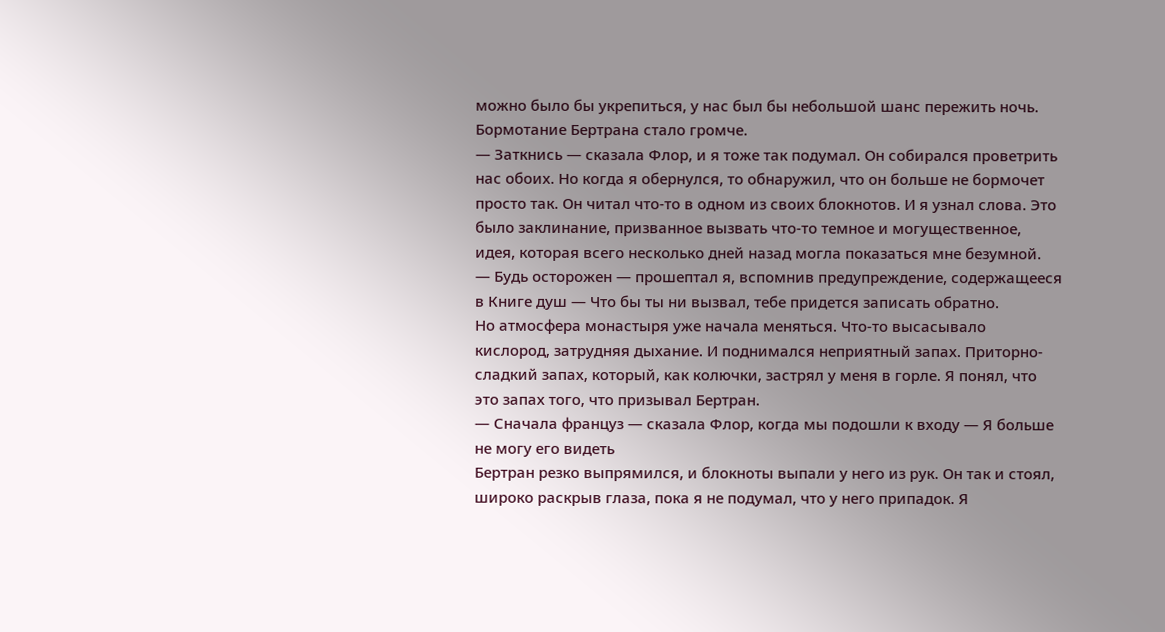можно было бы укрепиться, у нас был бы небольшой шанс пережить ночь.
Бормотание Бертрана стало громче.
— Заткнись — сказала Флор, и я тоже так подумал. Он собирался проветрить нас обоих. Но когда я обернулся, то обнаружил, что он больше не бормочет просто так. Он читал что-то в одном из своих блокнотов. И я узнал слова. Это было заклинание, призванное вызвать что-то темное и могущественное, идея, которая всего несколько дней назад могла показаться мне безумной.
— Будь осторожен — прошептал я, вспомнив предупреждение, содержащееся в Книге душ — Что бы ты ни вызвал, тебе придется записать обратно.
Но атмосфера монастыря уже начала меняться. Что-то высасывало кислород, затрудняя дыхание. И поднимался неприятный запах. Приторно-сладкий запах, который, как колючки, застрял у меня в горле. Я понял, что это запах того, что призывал Бертран.
— Сначала француз — сказала Флор, когда мы подошли к входу — Я больше не могу его видеть
Бертран резко выпрямился, и блокноты выпали у него из рук. Он так и стоял, широко раскрыв глаза, пока я не подумал, что у него припадок. Я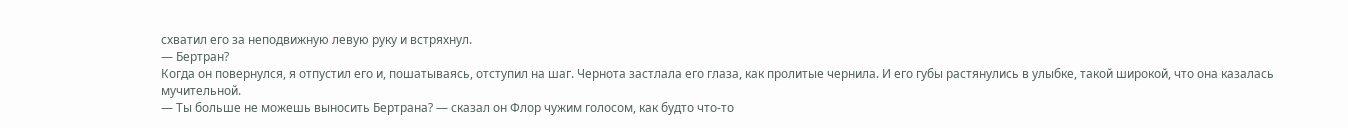схватил его за неподвижную левую руку и встряхнул.
— Бертран?
Когда он повернулся, я отпустил его и, пошатываясь, отступил на шаг. Чернота застлала его глаза, как пролитые чернила. И его губы растянулись в улыбке, такой широкой, что она казалась мучительной.
— Ты больше не можешь выносить Бертрана? — сказал он Флор чужим голосом, как будто что-то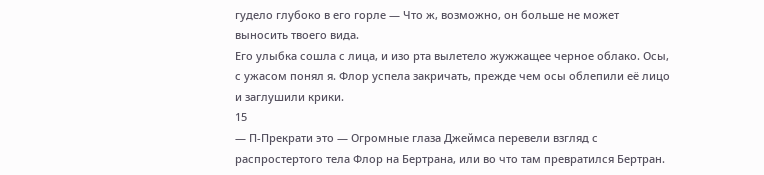гудело глубоко в его горле — Что ж, возможно, он больше не может выносить твоего вида.
Его улыбка сошла с лица, и изо рта вылетело жужжащее черное облако. Осы, с ужасом понял я. Флор успела закричать, прежде чем осы облепили её лицо и заглушили крики.
15
— П-Прекрати это — Огромные глаза Джеймса перевели взгляд с распростертого тела Флор на Бертрана, или во что там превратился Бертран.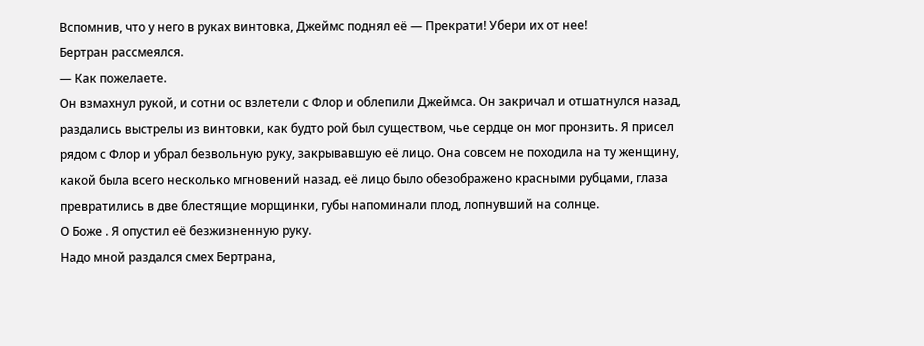Вспомнив, что у него в руках винтовка, Джеймс поднял её — Прекрати! Убери их от нее!
Бертран рассмеялся.
— Как пожелаете.
Он взмахнул рукой, и сотни ос взлетели с Флор и облепили Джеймса. Он закричал и отшатнулся назад, раздались выстрелы из винтовки, как будто рой был существом, чье сердце он мог пронзить. Я присел рядом с Флор и убрал безвольную руку, закрывавшую её лицо. Она совсем не походила на ту женщину, какой была всего несколько мгновений назад. её лицо было обезображено красными рубцами, глаза превратились в две блестящие морщинки, губы напоминали плод, лопнувший на солнце.
О Боже . Я опустил её безжизненную руку.
Надо мной раздался смех Бертрана,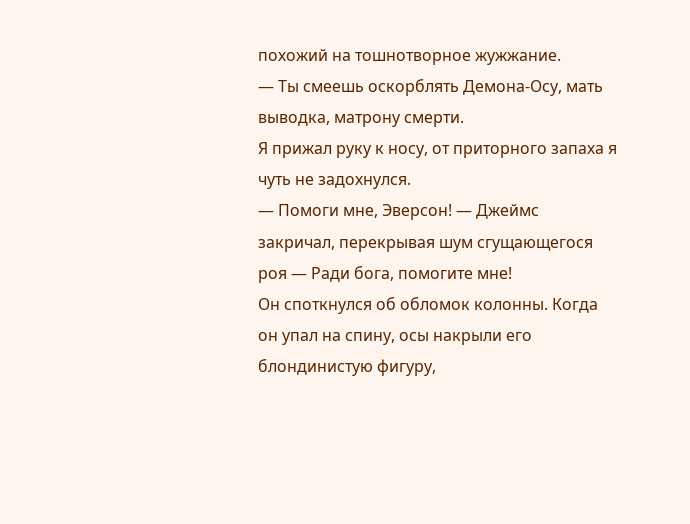похожий на тошнотворное жужжание.
— Ты смеешь оскорблять Демона-Осу, мать выводка, матрону смерти.
Я прижал руку к носу, от приторного запаха я чуть не задохнулся.
— Помоги мне, Эверсон! — Джеймс закричал, перекрывая шум сгущающегося роя — Ради бога, помогите мне!
Он споткнулся об обломок колонны. Когда он упал на спину, осы накрыли его блондинистую фигуру,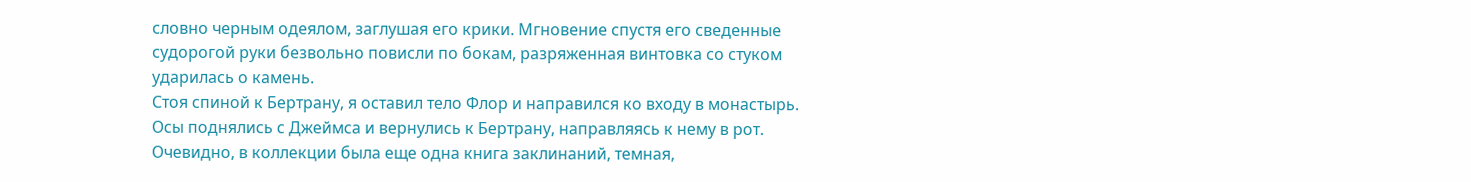словно черным одеялом, заглушая его крики. Мгновение спустя его сведенные судорогой руки безвольно повисли по бокам, разряженная винтовка со стуком ударилась о камень.
Стоя спиной к Бертрану, я оставил тело Флор и направился ко входу в монастырь. Осы поднялись с Джеймса и вернулись к Бертрану, направляясь к нему в рот. Очевидно, в коллекции была еще одна книга заклинаний, темная,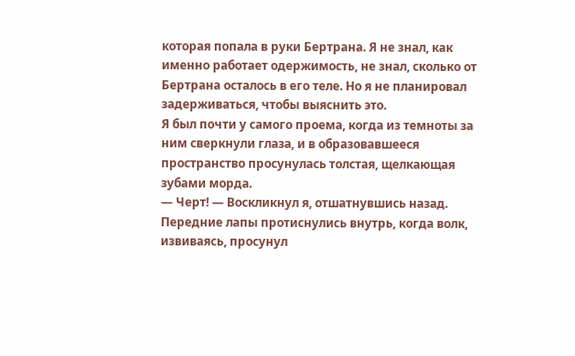которая попала в руки Бертрана. Я не знал, как именно работает одержимость, не знал, сколько от Бертрана осталось в его теле. Но я не планировал задерживаться, чтобы выяснить это.
Я был почти у самого проема, когда из темноты за ним сверкнули глаза, и в образовавшееся пространство просунулась толстая, щелкающая зубами морда.
— Черт! — Воскликнул я, отшатнувшись назад.
Передние лапы протиснулись внутрь, когда волк, извиваясь, просунул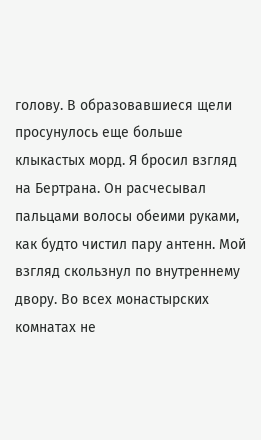голову. В образовавшиеся щели просунулось еще больше клыкастых морд. Я бросил взгляд на Бертрана. Он расчесывал пальцами волосы обеими руками, как будто чистил пару антенн. Мой взгляд скользнул по внутреннему двору. Во всех монастырских комнатах не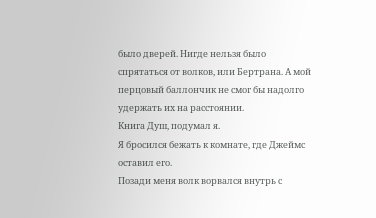было дверей. Нигде нельзя было спрятаться от волков, или Бертрана. А мой перцовый баллончик не смог бы надолго удержать их на расстоянии.
Книга Душ, подумал я.
Я бросился бежать к комнате, где Джеймс оставил его.
Позади меня волк ворвался внутрь с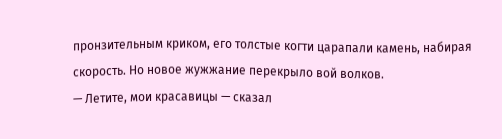пронзительным криком, его толстые когти царапали камень, набирая скорость. Но новое жужжание перекрыло вой волков.
— Летите, мои красавицы — сказал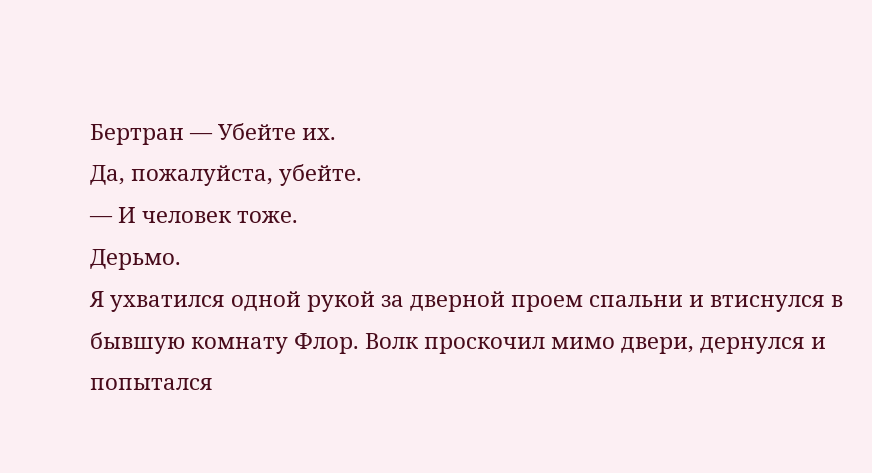Бертран — Убейте их.
Да, пожалуйста, убейте.
— И человек тоже.
Дерьмо.
Я ухватился одной рукой за дверной проем спальни и втиснулся в бывшую комнату Флор. Волк проскочил мимо двери, дернулся и попытался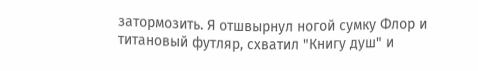затормозить. Я отшвырнул ногой сумку Флор и титановый футляр, схватил "Книгу душ" и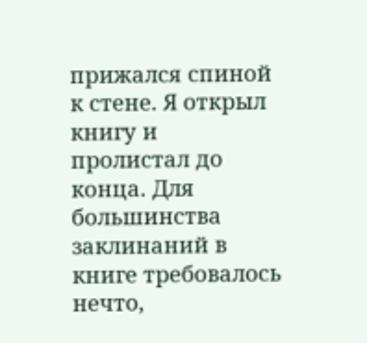прижался спиной к стене. Я открыл книгу и пролистал до конца. Для большинства заклинаний в книге требовалось нечто,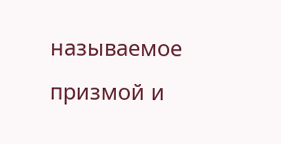называемое призмой и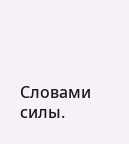Словами силы.